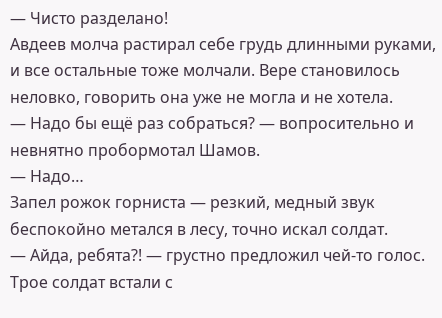— Чисто разделано!
Авдеев молча растирал себе грудь длинными руками, и все остальные тоже молчали. Вере становилось неловко, говорить она уже не могла и не хотела.
— Надо бы ещё раз собраться? — вопросительно и невнятно пробормотал Шамов.
— Надо…
Запел рожок горниста — резкий, медный звук беспокойно метался в лесу, точно искал солдат.
— Айда, ребята?! — грустно предложил чей-то голос.
Трое солдат встали с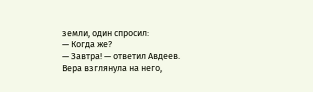земли, один спросил:
— Когда же?
— Завтра! — ответил Авдеев.
Вера взглянула на него,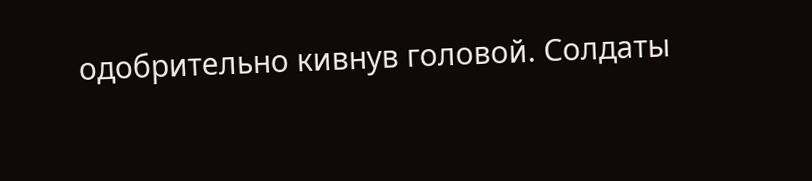одобрительно кивнув головой. Солдаты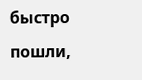быстро пошли,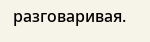разговаривая.